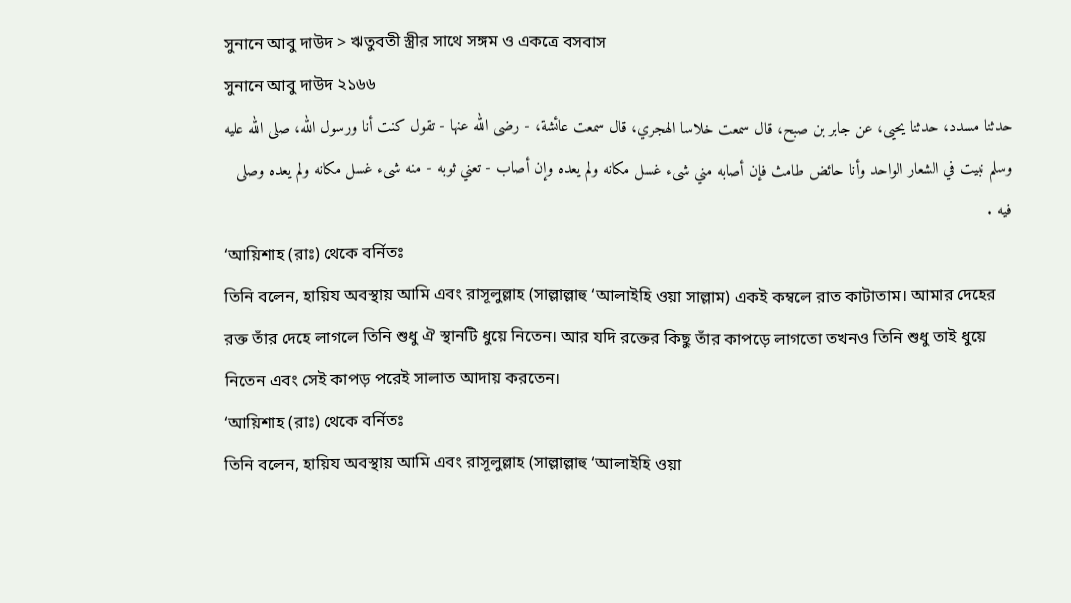সুনানে আবু দাউদ > ঋতুবতী স্ত্রীর সাথে সঙ্গম ও একত্রে বসবাস
সুনানে আবু দাউদ ২১৬৬
حدثنا مسدد، حدثنا يحيى، عن جابر بن صبح، قال سمعت خلاسا الهجري، قال سمعت عائشة، - رضى الله عنها - تقول كنت أنا ورسول الله، صلى الله عليه وسلم نبيت في الشعار الواحد وأنا حائض طامث فإن أصابه مني شىء غسل مكانه ولم يعده وإن أصاب - تعني ثوبه - منه شىء غسل مكانه ولم يعده وصلى فيه .
‘আয়িশাহ (রাঃ) থেকে বর্নিতঃ
তিনি বলেন, হায়িয অবস্থায় আমি এবং রাসূলুল্লাহ (সাল্লাল্লাহু ‘আলাইহি ওয়া সাল্লাম) একই কম্বলে রাত কাটাতাম। আমার দেহের রক্ত তাঁর দেহে লাগলে তিনি শুধু ঐ স্থানটি ধুয়ে নিতেন। আর যদি রক্তের কিছু তাঁর কাপড়ে লাগতো তখনও তিনি শুধু তাই ধুয়ে নিতেন এবং সেই কাপড় পরেই সালাত আদায় করতেন।
‘আয়িশাহ (রাঃ) থেকে বর্নিতঃ
তিনি বলেন, হায়িয অবস্থায় আমি এবং রাসূলুল্লাহ (সাল্লাল্লাহু ‘আলাইহি ওয়া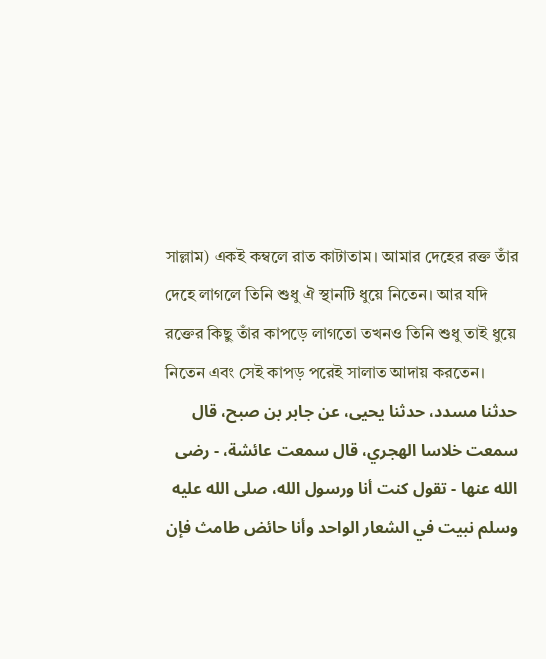সাল্লাম) একই কম্বলে রাত কাটাতাম। আমার দেহের রক্ত তাঁর দেহে লাগলে তিনি শুধু ঐ স্থানটি ধুয়ে নিতেন। আর যদি রক্তের কিছু তাঁর কাপড়ে লাগতো তখনও তিনি শুধু তাই ধুয়ে নিতেন এবং সেই কাপড় পরেই সালাত আদায় করতেন।
حدثنا مسدد، حدثنا يحيى، عن جابر بن صبح، قال سمعت خلاسا الهجري، قال سمعت عائشة، - رضى الله عنها - تقول كنت أنا ورسول الله، صلى الله عليه وسلم نبيت في الشعار الواحد وأنا حائض طامث فإن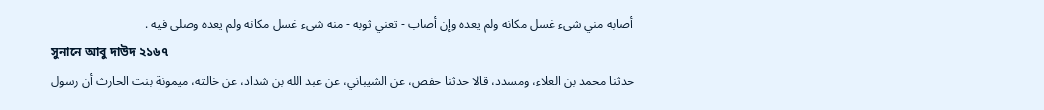أصابه مني شىء غسل مكانه ولم يعده وإن أصاب - تعني ثوبه - منه شىء غسل مكانه ولم يعده وصلى فيه .
সুনানে আবু দাউদ ২১৬৭
حدثنا محمد بن العلاء، ومسدد، قالا حدثنا حفص، عن الشيباني، عن عبد الله بن شداد، عن خالته، ميمونة بنت الحارث أن رسول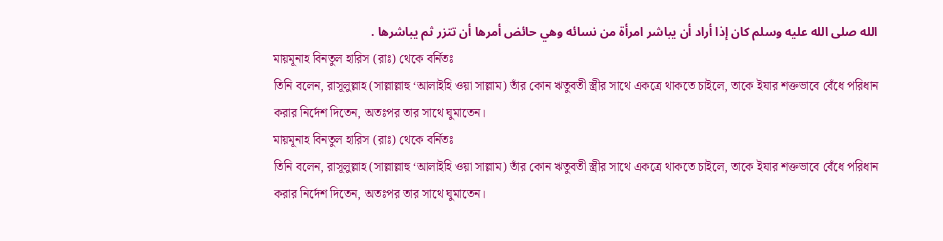الله صلى الله عليه وسلم كان إذا أراد أن يباشر امرأة من نسائه وهي حائض أمرها أن تتزر ثم يباشرها .
মায়মূনাহ বিনতুল হারিস (রাঃ) থেকে বর্নিতঃ
তিনি বলেন, রাসূলুল্লাহ (সাল্লাল্লাহু ‘আলাইহি ওয়া সাল্লাম) তাঁর কোন ঋতুবতী স্ত্রীর সাথে একত্রে থাকতে চাইলে, তাকে ইযার শক্তভাবে বেঁধে পরিধান করার নির্দেশ দিতেন, অতঃপর তার সাথে ঘুমাতেন।
মায়মূনাহ বিনতুল হারিস (রাঃ) থেকে বর্নিতঃ
তিনি বলেন, রাসূলুল্লাহ (সাল্লাল্লাহু ‘আলাইহি ওয়া সাল্লাম) তাঁর কোন ঋতুবতী স্ত্রীর সাথে একত্রে থাকতে চাইলে, তাকে ইযার শক্তভাবে বেঁধে পরিধান করার নির্দেশ দিতেন, অতঃপর তার সাথে ঘুমাতেন।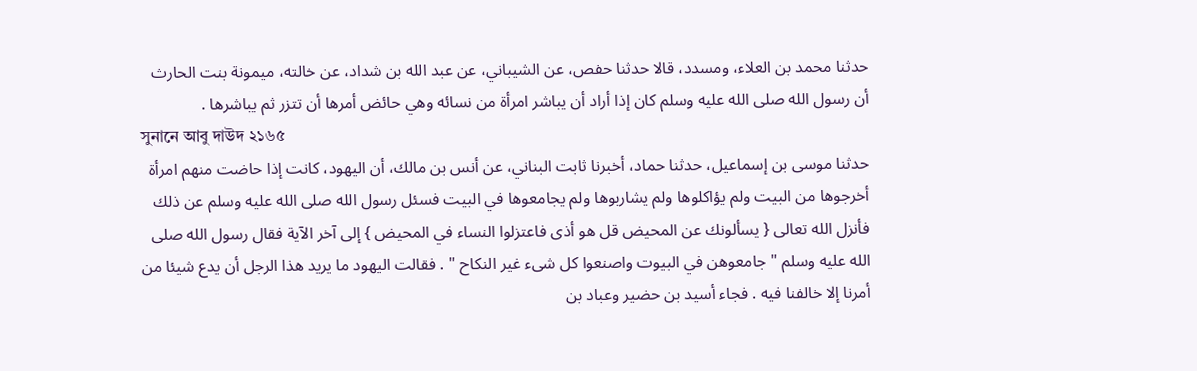حدثنا محمد بن العلاء، ومسدد، قالا حدثنا حفص، عن الشيباني، عن عبد الله بن شداد، عن خالته، ميمونة بنت الحارث أن رسول الله صلى الله عليه وسلم كان إذا أراد أن يباشر امرأة من نسائه وهي حائض أمرها أن تتزر ثم يباشرها .
সুনানে আবু দাউদ ২১৬৫
حدثنا موسى بن إسماعيل، حدثنا حماد، أخبرنا ثابت البناني، عن أنس بن مالك، أن اليهود، كانت إذا حاضت منهم امرأة أخرجوها من البيت ولم يؤاكلوها ولم يشاربوها ولم يجامعوها في البيت فسئل رسول الله صلى الله عليه وسلم عن ذلك فأنزل الله تعالى { يسألونك عن المحيض قل هو أذى فاعتزلوا النساء في المحيض } إلى آخر الآية فقال رسول الله صلى الله عليه وسلم " جامعوهن في البيوت واصنعوا كل شىء غير النكاح " . فقالت اليهود ما يريد هذا الرجل أن يدع شيئا من أمرنا إلا خالفنا فيه . فجاء أسيد بن حضير وعباد بن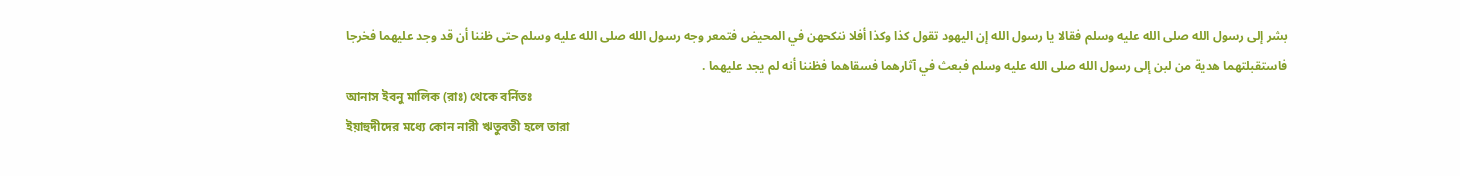بشر إلى رسول الله صلى الله عليه وسلم فقالا يا رسول الله إن اليهود تقول كذا وكذا أفلا ننكحهن في المحيض فتمعر وجه رسول الله صلى الله عليه وسلم حتى ظننا أن قد وجد عليهما فخرجا فاستقبلتهما هدية من لبن إلى رسول الله صلى الله عليه وسلم فبعث في آثارهما فسقاهما فظننا أنه لم يجد عليهما .
আনাস ইবনু মালিক (রাঃ) থেকে বর্নিতঃ
ইয়াহুদীদের মধ্যে কোন নারী ঋতুবতী হলে তারা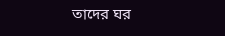তাদের ঘর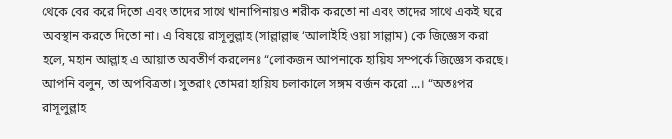থেকে বের করে দিতো এবং তাদের সাথে খানাপিনায়ও শরীক করতো না এবং তাদের সাথে একই ঘরে অবস্থান করতে দিতো না। এ বিষয়ে রাসূলুল্লাহ (সাল্লাল্লাহু ‘আলাইহি ওয়া সাল্লাম) কে জিজ্ঞেস করা হলে, মহান আল্লাহ এ আয়াত অবতীর্ণ করলেনঃ “লোকজন আপনাকে হায়িয সম্পর্কে জিজ্ঞেস করছে। আপনি বলুন, তা অপবিত্রতা। সুতরাং তোমরা হায়িয চলাকালে সঙ্গম বর্জন করো ...। “অতঃপর রাসূলুল্লাহ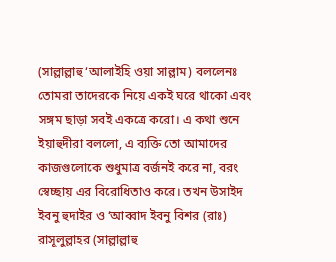(সাল্লাল্লাহু ‘আলাইহি ওয়া সাল্লাম) বললেনঃ তোমরা তাদেরকে নিয়ে একই ঘরে থাকো এবং সঙ্গম ছাড়া সবই একত্রে করো। এ কথা শুনে ইয়াহুদীরা বললো, এ ব্যক্তি তো আমাদের কাজগুলোকে শুধুমাত্র বর্জনই করে না, বরং স্বেচ্ছায় এর বিরোধিতাও করে। তখন উসাইদ ইবনু হুদাইর ও ‘আব্বাদ ইবনু বিশর (রাঃ) রাসূলুল্লাহর (সাল্লাল্লাহু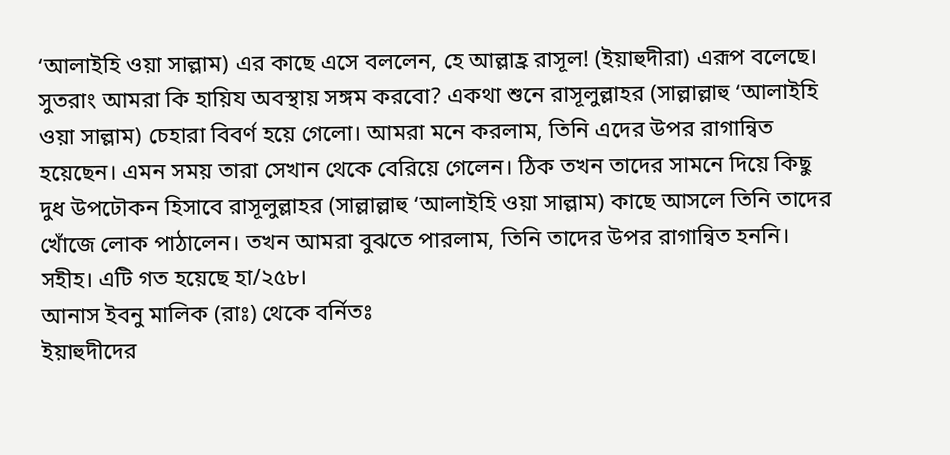‘আলাইহি ওয়া সাল্লাম) এর কাছে এসে বললেন, হে আল্লাহ্র রাসূল! (ইয়াহুদীরা) এরূপ বলেছে। সুতরাং আমরা কি হায়িয অবস্থায় সঙ্গম করবো? একথা শুনে রাসূলুল্লাহর (সাল্লাল্লাহু ‘আলাইহি ওয়া সাল্লাম) চেহারা বিবর্ণ হয়ে গেলো। আমরা মনে করলাম, তিনি এদের উপর রাগান্বিত হয়েছেন। এমন সময় তারা সেখান থেকে বেরিয়ে গেলেন। ঠিক তখন তাদের সামনে দিয়ে কিছু দুধ উপঢৌকন হিসাবে রাসূলুল্লাহর (সাল্লাল্লাহু ‘আলাইহি ওয়া সাল্লাম) কাছে আসলে তিনি তাদের খোঁজে লোক পাঠালেন। তখন আমরা বুঝতে পারলাম, তিনি তাদের উপর রাগান্বিত হননি। সহীহ। এটি গত হয়েছে হা/২৫৮।
আনাস ইবনু মালিক (রাঃ) থেকে বর্নিতঃ
ইয়াহুদীদের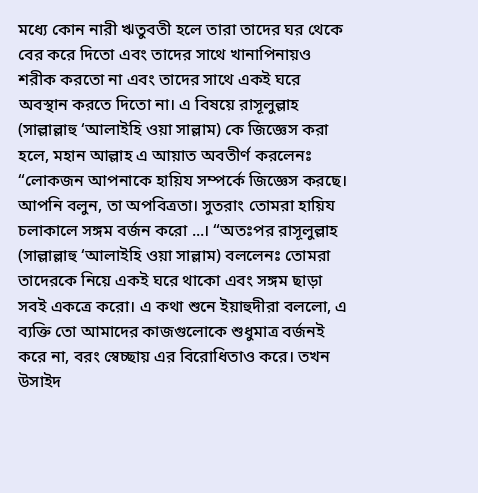মধ্যে কোন নারী ঋতুবতী হলে তারা তাদের ঘর থেকে বের করে দিতো এবং তাদের সাথে খানাপিনায়ও শরীক করতো না এবং তাদের সাথে একই ঘরে অবস্থান করতে দিতো না। এ বিষয়ে রাসূলুল্লাহ (সাল্লাল্লাহু ‘আলাইহি ওয়া সাল্লাম) কে জিজ্ঞেস করা হলে, মহান আল্লাহ এ আয়াত অবতীর্ণ করলেনঃ “লোকজন আপনাকে হায়িয সম্পর্কে জিজ্ঞেস করছে। আপনি বলুন, তা অপবিত্রতা। সুতরাং তোমরা হায়িয চলাকালে সঙ্গম বর্জন করো ...। “অতঃপর রাসূলুল্লাহ (সাল্লাল্লাহু ‘আলাইহি ওয়া সাল্লাম) বললেনঃ তোমরা তাদেরকে নিয়ে একই ঘরে থাকো এবং সঙ্গম ছাড়া সবই একত্রে করো। এ কথা শুনে ইয়াহুদীরা বললো, এ ব্যক্তি তো আমাদের কাজগুলোকে শুধুমাত্র বর্জনই করে না, বরং স্বেচ্ছায় এর বিরোধিতাও করে। তখন উসাইদ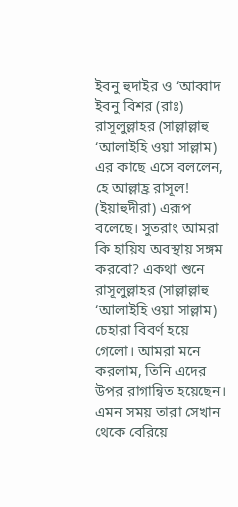ইবনু হুদাইর ও ‘আব্বাদ ইবনু বিশর (রাঃ) রাসূলুল্লাহর (সাল্লাল্লাহু ‘আলাইহি ওয়া সাল্লাম) এর কাছে এসে বললেন, হে আল্লাহ্র রাসূল! (ইয়াহুদীরা) এরূপ বলেছে। সুতরাং আমরা কি হায়িয অবস্থায় সঙ্গম করবো? একথা শুনে রাসূলুল্লাহর (সাল্লাল্লাহু ‘আলাইহি ওয়া সাল্লাম) চেহারা বিবর্ণ হয়ে গেলো। আমরা মনে করলাম, তিনি এদের উপর রাগান্বিত হয়েছেন। এমন সময় তারা সেখান থেকে বেরিয়ে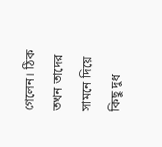গেলেন। ঠিক তখন তাদের সামনে দিয়ে কিছু দুধ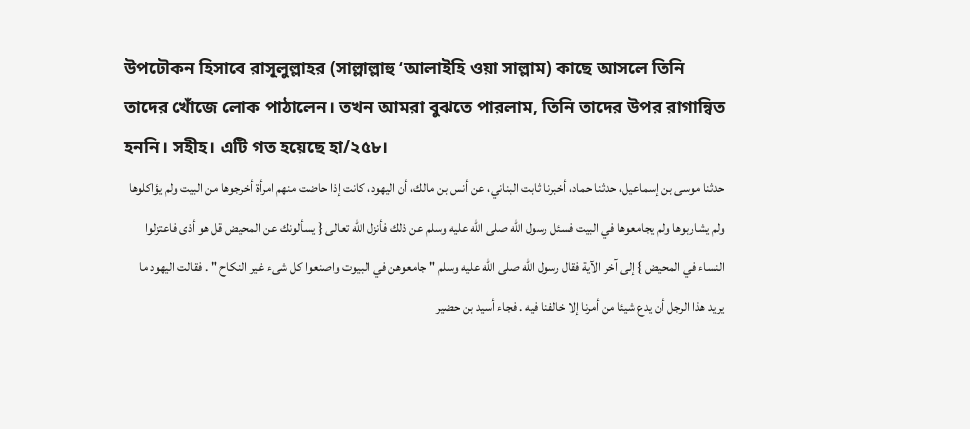উপঢৌকন হিসাবে রাসূলুল্লাহর (সাল্লাল্লাহু ‘আলাইহি ওয়া সাল্লাম) কাছে আসলে তিনি তাদের খোঁজে লোক পাঠালেন। তখন আমরা বুঝতে পারলাম, তিনি তাদের উপর রাগান্বিত হননি। সহীহ। এটি গত হয়েছে হা/২৫৮।
حدثنا موسى بن إسماعيل، حدثنا حماد، أخبرنا ثابت البناني، عن أنس بن مالك، أن اليهود، كانت إذا حاضت منهم امرأة أخرجوها من البيت ولم يؤاكلوها ولم يشاربوها ولم يجامعوها في البيت فسئل رسول الله صلى الله عليه وسلم عن ذلك فأنزل الله تعالى { يسألونك عن المحيض قل هو أذى فاعتزلوا النساء في المحيض } إلى آخر الآية فقال رسول الله صلى الله عليه وسلم " جامعوهن في البيوت واصنعوا كل شىء غير النكاح " . فقالت اليهود ما يريد هذا الرجل أن يدع شيئا من أمرنا إلا خالفنا فيه . فجاء أسيد بن حضير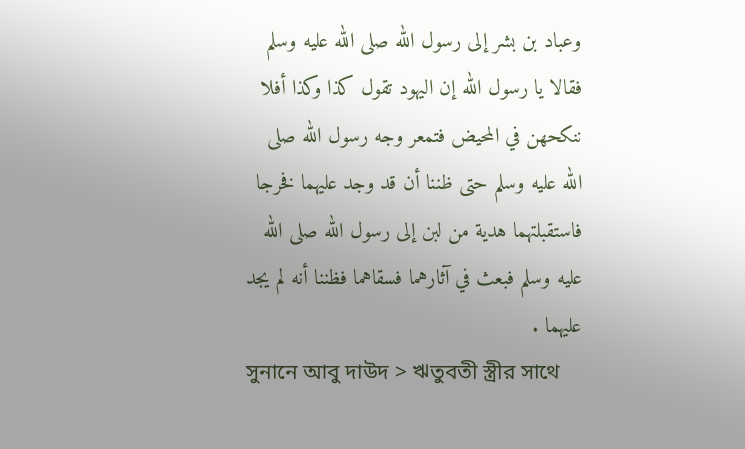وعباد بن بشر إلى رسول الله صلى الله عليه وسلم فقالا يا رسول الله إن اليهود تقول كذا وكذا أفلا ننكحهن في المحيض فتمعر وجه رسول الله صلى الله عليه وسلم حتى ظننا أن قد وجد عليهما فخرجا فاستقبلتهما هدية من لبن إلى رسول الله صلى الله عليه وسلم فبعث في آثارهما فسقاهما فظننا أنه لم يجد عليهما .
সুনানে আবু দাউদ > ঋতুবতী স্ত্রীর সাথে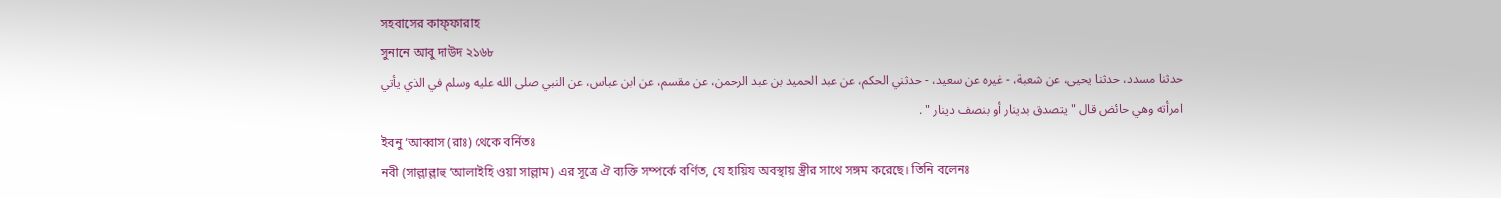সহবাসের কাফ্ফারাহ
সুনানে আবু দাউদ ২১৬৮
حدثنا مسدد، حدثنا يحيى، عن شعبة، - غيره عن سعيد، - حدثني الحكم، عن عبد الحميد بن عبد الرحمن، عن مقسم، عن ابن عباس، عن النبي صلى الله عليه وسلم في الذي يأتي امرأته وهي حائض قال " يتصدق بدينار أو بنصف دينار " .
ইবনু ‘আব্বাস (রাঃ) থেকে বর্নিতঃ
নবী (সাল্লাল্লাহু ‘আলাইহি ওয়া সাল্লাম) এর সূত্রে ঐ ব্যক্তি সম্পর্কে বর্ণিত, যে হায়িয অবস্থায় স্ত্রীর সাথে সঙ্গম করেছে। তিনি বলেনঃ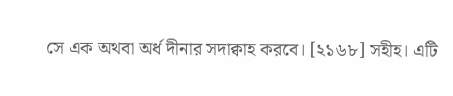সে এক অথবা অর্ধ দীনার সদাক্বাহ করবে। [২১৬৮] সহীহ। এটি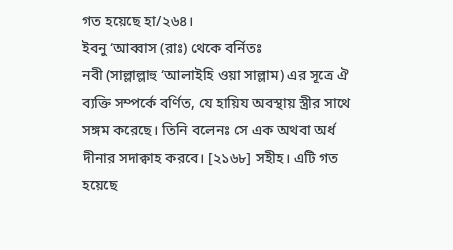গত হয়েছে হা/২৬৪।
ইবনু ‘আব্বাস (রাঃ) থেকে বর্নিতঃ
নবী (সাল্লাল্লাহু ‘আলাইহি ওয়া সাল্লাম) এর সূত্রে ঐ ব্যক্তি সম্পর্কে বর্ণিত, যে হায়িয অবস্থায় স্ত্রীর সাথে সঙ্গম করেছে। তিনি বলেনঃ সে এক অথবা অর্ধ দীনার সদাক্বাহ করবে। [২১৬৮] সহীহ। এটি গত হয়েছে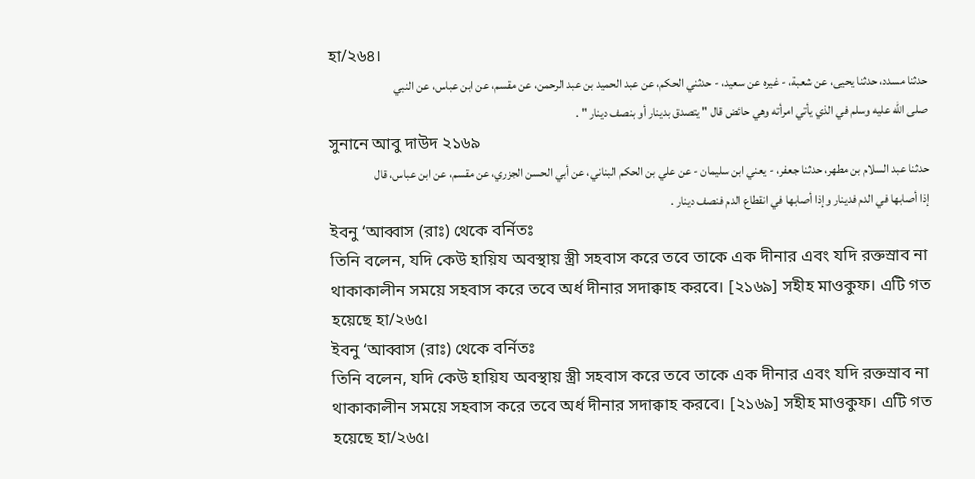হা/২৬৪।
حدثنا مسدد، حدثنا يحيى، عن شعبة، - غيره عن سعيد، - حدثني الحكم، عن عبد الحميد بن عبد الرحمن، عن مقسم، عن ابن عباس، عن النبي صلى الله عليه وسلم في الذي يأتي امرأته وهي حائض قال " يتصدق بدينار أو بنصف دينار " .
সুনানে আবু দাউদ ২১৬৯
حدثنا عبد السلام بن مطهر، حدثنا جعفر، - يعني ابن سليمان - عن علي بن الحكم البناني، عن أبي الحسن الجزري، عن مقسم، عن ابن عباس، قال إذا أصابها في الدم فدينار وإذا أصابها في انقطاع الدم فنصف دينار .
ইবনু ‘আব্বাস (রাঃ) থেকে বর্নিতঃ
তিনি বলেন, যদি কেউ হায়িয অবস্থায় স্ত্রী সহবাস করে তবে তাকে এক দীনার এবং যদি রক্তস্রাব না থাকাকালীন সময়ে সহবাস করে তবে অর্ধ দীনার সদাক্বাহ করবে। [২১৬৯] সহীহ মাওকুফ। এটি গত হয়েছে হা/২৬৫।
ইবনু ‘আব্বাস (রাঃ) থেকে বর্নিতঃ
তিনি বলেন, যদি কেউ হায়িয অবস্থায় স্ত্রী সহবাস করে তবে তাকে এক দীনার এবং যদি রক্তস্রাব না থাকাকালীন সময়ে সহবাস করে তবে অর্ধ দীনার সদাক্বাহ করবে। [২১৬৯] সহীহ মাওকুফ। এটি গত হয়েছে হা/২৬৫।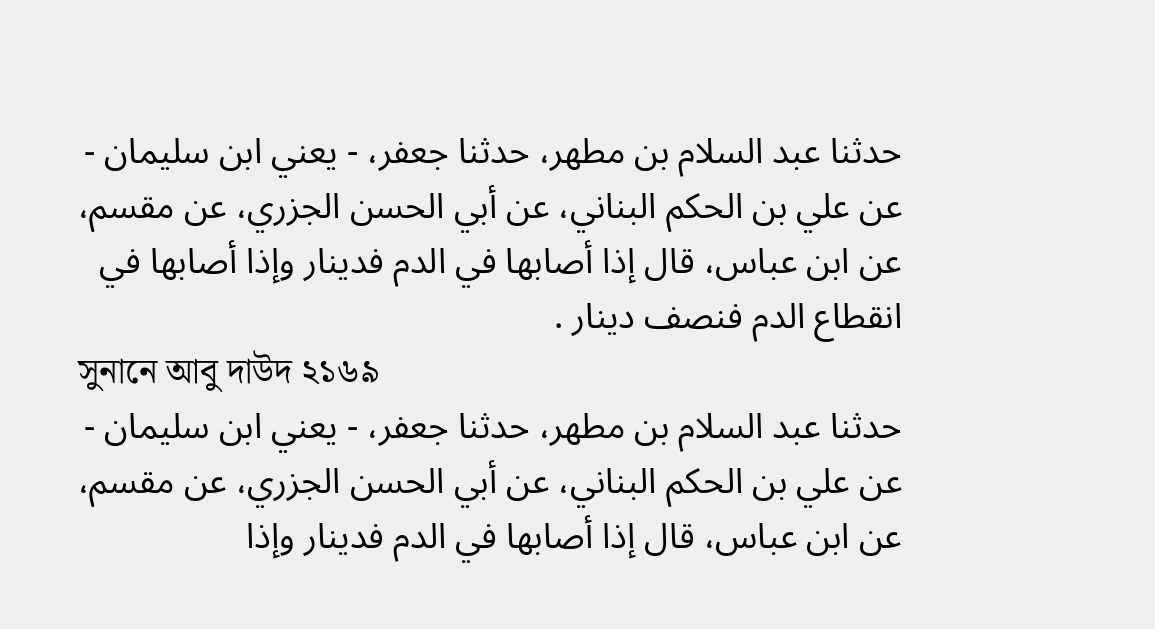حدثنا عبد السلام بن مطهر، حدثنا جعفر، - يعني ابن سليمان - عن علي بن الحكم البناني، عن أبي الحسن الجزري، عن مقسم، عن ابن عباس، قال إذا أصابها في الدم فدينار وإذا أصابها في انقطاع الدم فنصف دينار .
সুনানে আবু দাউদ ২১৬৯
حدثنا عبد السلام بن مطهر، حدثنا جعفر، - يعني ابن سليمان - عن علي بن الحكم البناني، عن أبي الحسن الجزري، عن مقسم، عن ابن عباس، قال إذا أصابها في الدم فدينار وإذا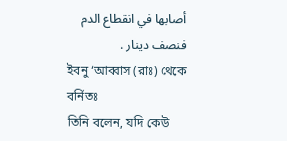أصابها في انقطاع الدم فنصف دينار .
ইবনু ‘আব্বাস (রাঃ) থেকে বর্নিতঃ
তিনি বলেন, যদি কেউ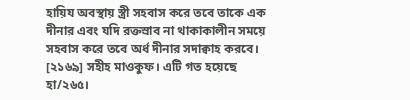হায়িয অবস্থায় স্ত্রী সহবাস করে তবে তাকে এক দীনার এবং যদি রক্তস্রাব না থাকাকালীন সময়ে সহবাস করে তবে অর্ধ দীনার সদাক্বাহ করবে। [২১৬৯] সহীহ মাওকুফ। এটি গত হয়েছে হা/২৬৫।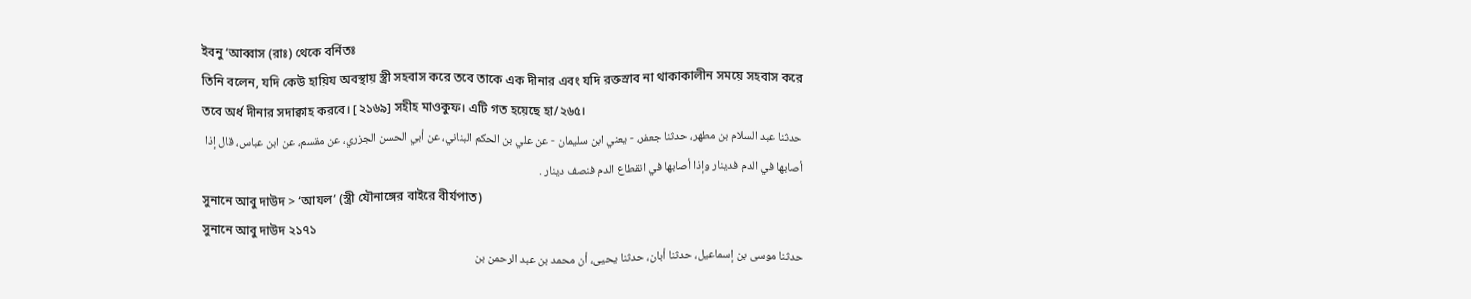ইবনু ‘আব্বাস (রাঃ) থেকে বর্নিতঃ
তিনি বলেন, যদি কেউ হায়িয অবস্থায় স্ত্রী সহবাস করে তবে তাকে এক দীনার এবং যদি রক্তস্রাব না থাকাকালীন সময়ে সহবাস করে তবে অর্ধ দীনার সদাক্বাহ করবে। [২১৬৯] সহীহ মাওকুফ। এটি গত হয়েছে হা/২৬৫।
حدثنا عبد السلام بن مطهر، حدثنا جعفر، - يعني ابن سليمان - عن علي بن الحكم البناني، عن أبي الحسن الجزري، عن مقسم، عن ابن عباس، قال إذا أصابها في الدم فدينار وإذا أصابها في انقطاع الدم فنصف دينار .
সুনানে আবু দাউদ > ‘আযল’ (স্ত্রী যৌনাঙ্গের বাইরে বীর্যপাত)
সুনানে আবু দাউদ ২১৭১
حدثنا موسى بن إسماعيل، حدثنا أبان، حدثنا يحيى، أن محمد بن عبد الرحمن بن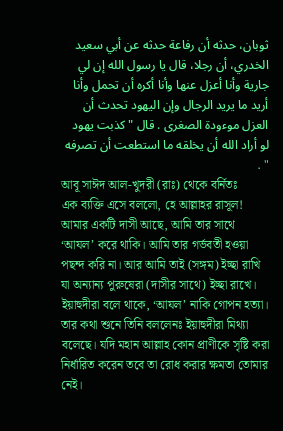ثوبان، حدثه أن رفاعة حدثه عن أبي سعيد الخدري، أن رجلا، قال يا رسول الله إن لي جارية وأنا أعزل عنها وأنا أكره أن تحمل وأنا أريد ما يريد الرجال وإن اليهود تحدث أن العزل موءودة الصغرى . قال " كذبت يهود لو أراد الله أن يخلقه ما استطعت أن تصرفه " .
আবূ সাঈদ আল-খুদরী (রাঃ) থেকে বর্নিতঃ
এক ব্যক্তি এসে বললো, হে আল্লাহর রাসূল! আমার একটি দাসী আছে, আমি তার সাথে ‘আযল’ করে থাকি। আমি তার গর্ভবতী হওয়া পছন্দ করি না। আর আমি তাই (সঙ্গম) ইচ্ছা রাখি যা অন্যান্য পুরুষেরা (দাসীর সাথে) ইচ্ছা রাখে। ইয়াহুদীরা বলে থাকে, ‘আযল’ নাকি গোপন হত্যা। তার কথা শুনে তিনি বললেনঃ ইয়াহুদীরা মিথ্যা বলেছে। যদি মহান আল্লাহ কোন প্রাণীকে সৃষ্টি করা নির্ধারিত করেন তবে তা রোধ করার ক্ষমতা তোমার নেই।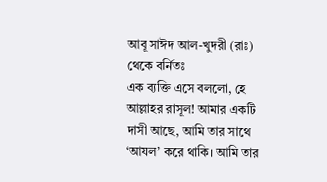আবূ সাঈদ আল-খুদরী (রাঃ) থেকে বর্নিতঃ
এক ব্যক্তি এসে বললো, হে আল্লাহর রাসূল! আমার একটি দাসী আছে, আমি তার সাথে ‘আযল’ করে থাকি। আমি তার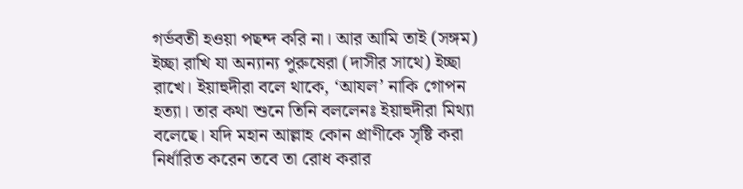গর্ভবতী হওয়া পছন্দ করি না। আর আমি তাই (সঙ্গম) ইচ্ছা রাখি যা অন্যান্য পুরুষেরা (দাসীর সাথে) ইচ্ছা রাখে। ইয়াহুদীরা বলে থাকে, ‘আযল’ নাকি গোপন হত্যা। তার কথা শুনে তিনি বললেনঃ ইয়াহুদীরা মিথ্যা বলেছে। যদি মহান আল্লাহ কোন প্রাণীকে সৃষ্টি করা নির্ধারিত করেন তবে তা রোধ করার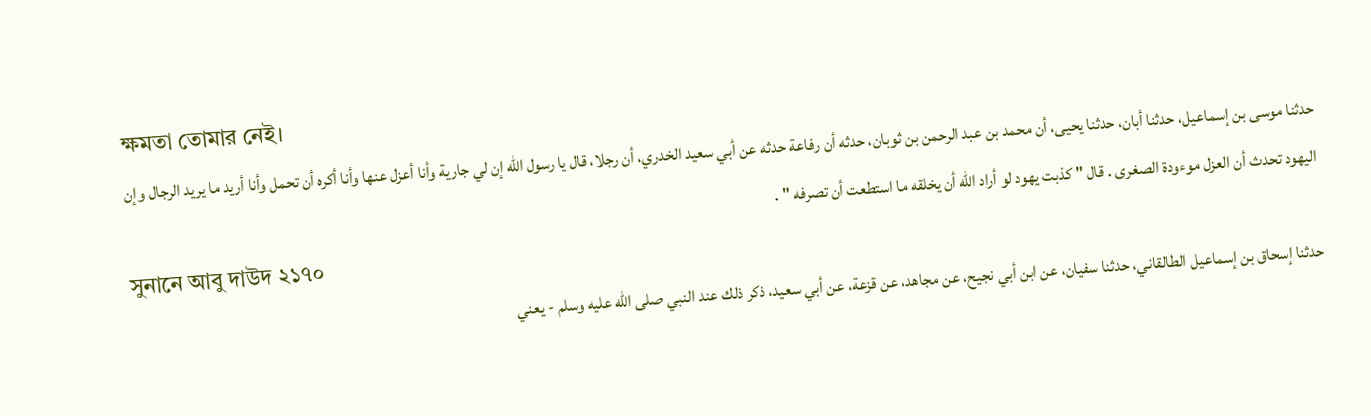ক্ষমতা তোমার নেই।
حدثنا موسى بن إسماعيل، حدثنا أبان، حدثنا يحيى، أن محمد بن عبد الرحمن بن ثوبان، حدثه أن رفاعة حدثه عن أبي سعيد الخدري، أن رجلا، قال يا رسول الله إن لي جارية وأنا أعزل عنها وأنا أكره أن تحمل وأنا أريد ما يريد الرجال وإن اليهود تحدث أن العزل موءودة الصغرى . قال " كذبت يهود لو أراد الله أن يخلقه ما استطعت أن تصرفه " .
সুনানে আবু দাউদ ২১৭০
حدثنا إسحاق بن إسماعيل الطالقاني، حدثنا سفيان، عن ابن أبي نجيح، عن مجاهد، عن قزعة، عن أبي سعيد، ذكر ذلك عند النبي صلى الله عليه وسلم - يعني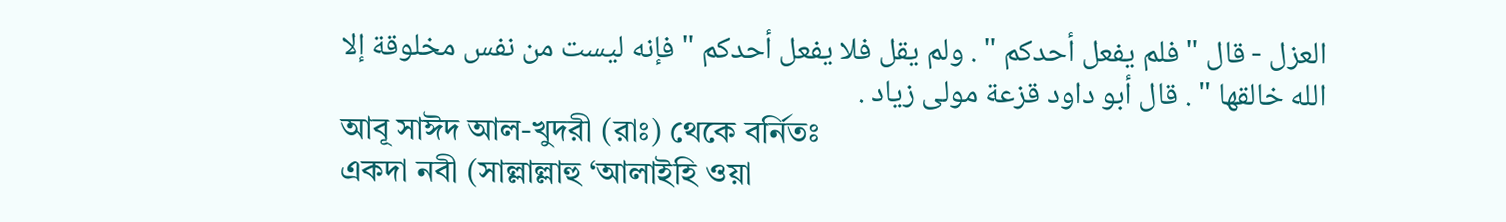العزل - قال " فلم يفعل أحدكم " . ولم يقل فلا يفعل أحدكم " فإنه ليست من نفس مخلوقة إلا الله خالقها " . قال أبو داود قزعة مولى زياد .
আবূ সাঈদ আল-খুদরী (রাঃ) থেকে বর্নিতঃ
একদা নবী (সাল্লাল্লাহু ‘আলাইহি ওয়া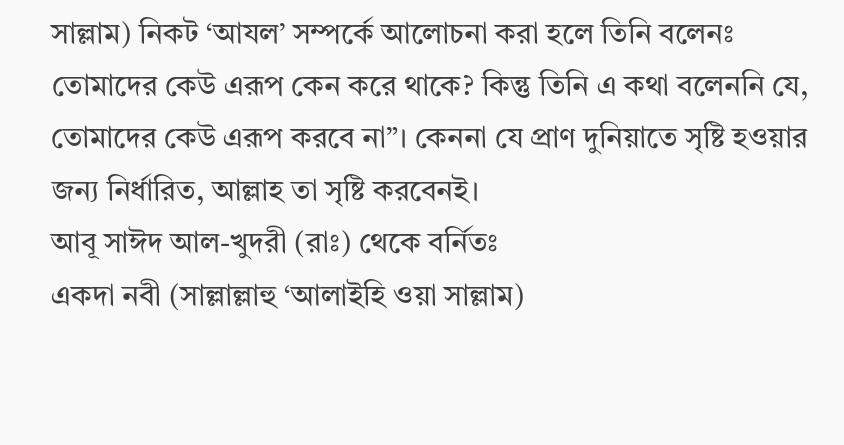সাল্লাম) নিকট ‘আযল’ সম্পর্কে আলোচনা করা হলে তিনি বলেনঃ তোমাদের কেউ এরূপ কেন করে থাকে? কিন্তু তিনি এ কথা বলেননি যে, তোমাদের কেউ এরূপ করবে না”। কেননা যে প্রাণ দুনিয়াতে সৃষ্টি হওয়ার জন্য নির্ধারিত, আল্লাহ তা সৃষ্টি করবেনই।
আবূ সাঈদ আল-খুদরী (রাঃ) থেকে বর্নিতঃ
একদা নবী (সাল্লাল্লাহু ‘আলাইহি ওয়া সাল্লাম)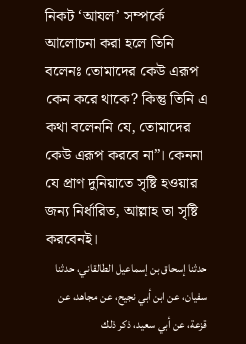নিকট ‘আযল’ সম্পর্কে আলোচনা করা হলে তিনি বলেনঃ তোমাদের কেউ এরূপ কেন করে থাকে? কিন্তু তিনি এ কথা বলেননি যে, তোমাদের কেউ এরূপ করবে না”। কেননা যে প্রাণ দুনিয়াতে সৃষ্টি হওয়ার জন্য নির্ধারিত, আল্লাহ তা সৃষ্টি করবেনই।
حدثنا إسحاق بن إسماعيل الطالقاني، حدثنا سفيان، عن ابن أبي نجيح، عن مجاهد، عن قزعة، عن أبي سعيد، ذكر ذلك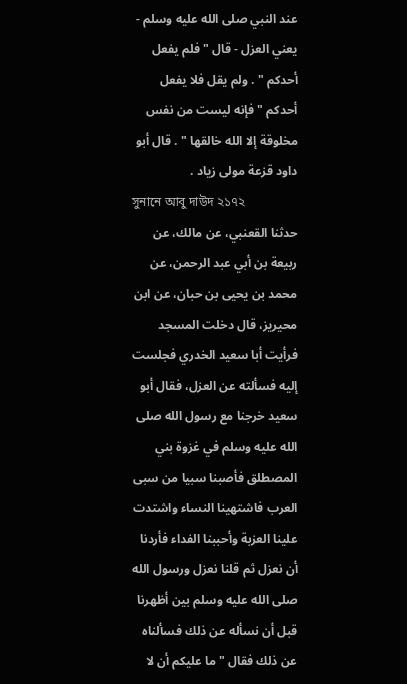عند النبي صلى الله عليه وسلم - يعني العزل - قال " فلم يفعل أحدكم " . ولم يقل فلا يفعل أحدكم " فإنه ليست من نفس مخلوقة إلا الله خالقها " . قال أبو داود قزعة مولى زياد .
সুনানে আবু দাউদ ২১৭২
حدثنا القعنبي، عن مالك، عن ربيعة بن أبي عبد الرحمن، عن محمد بن يحيى بن حبان، عن ابن محيريز، قال دخلت المسجد فرأيت أبا سعيد الخدري فجلست إليه فسألته عن العزل، فقال أبو سعيد خرجنا مع رسول الله صلى الله عليه وسلم في غزوة بني المصطلق فأصبنا سبيا من سبى العرب فاشتهينا النساء واشتدت علينا العزبة وأحببنا الفداء فأردنا أن نعزل ثم قلنا نعزل ورسول الله صلى الله عليه وسلم بين أظهرنا قبل أن نسأله عن ذلك فسألناه عن ذلك فقال " ما عليكم أن لا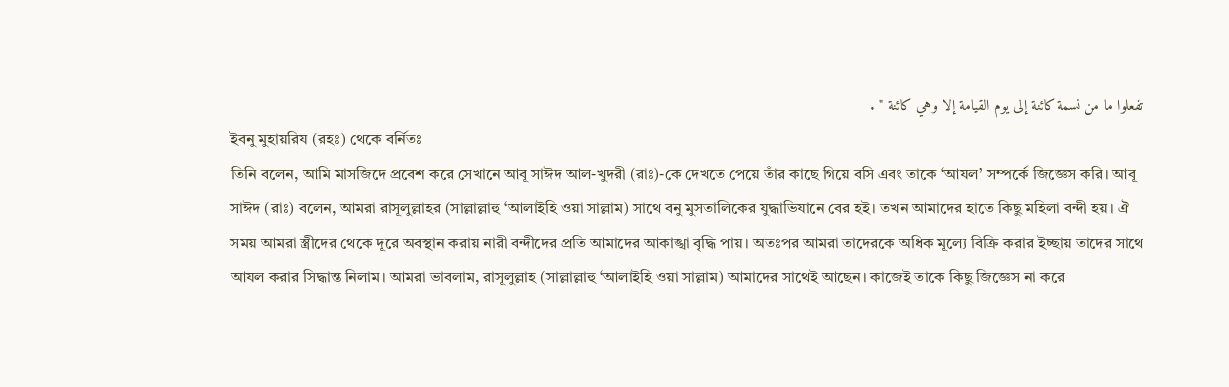تفعلوا ما من نسمة كائنة إلى يوم القيامة إلا وهي كائنة " .
ইবনু মুহায়রিয (রহঃ) থেকে বর্নিতঃ
তিনি বলেন, আমি মাসজিদে প্রবেশ করে সেখানে আবূ সাঈদ আল-খুদরী (রাঃ)-কে দেখতে পেয়ে তাঁর কাছে গিয়ে বসি এবং তাকে ‘আযল’ সম্পর্কে জিজ্ঞেস করি। আবূ সাঈদ (রাঃ) বলেন, আমরা রাসূলুল্লাহর (সাল্লাল্লাহু ‘আলাইহি ওয়া সাল্লাম) সাথে বনু মুসতালিকের যুদ্ধাভিযানে বের হই। তখন আমাদের হাতে কিছু মহিলা বন্দী হয়। ঐ সময় আমরা স্ত্রীদের থেকে দূরে অবস্থান করায় নারী বন্দীদের প্রতি আমাদের আকাঙ্খা বৃদ্ধি পায়। অতঃপর আমরা তাদেরকে অধিক মূল্যে বিক্রি করার ইচ্ছায় তাদের সাথে আযল করার সিদ্ধান্ত নিলাম। আমরা ভাবলাম, রাসূলুল্লাহ (সাল্লাল্লাহু ‘আলাইহি ওয়া সাল্লাম) আমাদের সাথেই আছেন। কাজেই তাকে কিছু জিজ্ঞেস না করে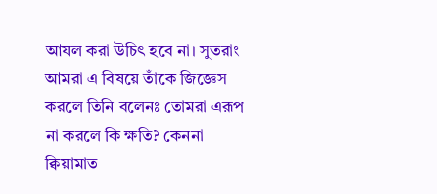আযল করা উচিৎ হবে না। সুতরাং আমরা এ বিষয়ে তাঁকে জিজ্ঞেস করলে তিনি বলেনঃ তোমরা এরূপ না করলে কি ক্ষতি? কেননা ক্বিয়ামাত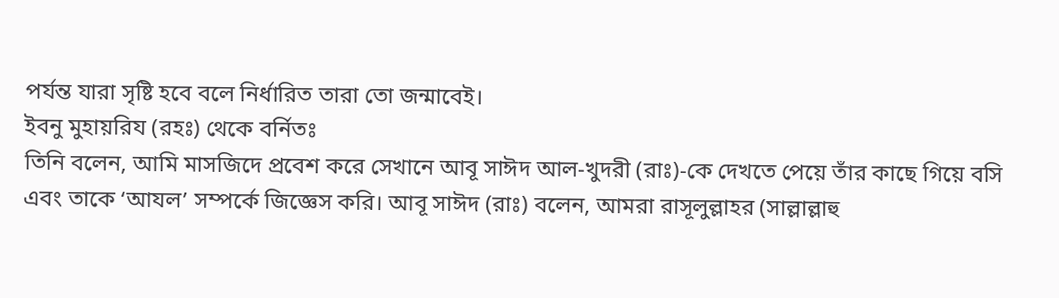পর্যন্ত যারা সৃষ্টি হবে বলে নির্ধারিত তারা তো জন্মাবেই।
ইবনু মুহায়রিয (রহঃ) থেকে বর্নিতঃ
তিনি বলেন, আমি মাসজিদে প্রবেশ করে সেখানে আবূ সাঈদ আল-খুদরী (রাঃ)-কে দেখতে পেয়ে তাঁর কাছে গিয়ে বসি এবং তাকে ‘আযল’ সম্পর্কে জিজ্ঞেস করি। আবূ সাঈদ (রাঃ) বলেন, আমরা রাসূলুল্লাহর (সাল্লাল্লাহু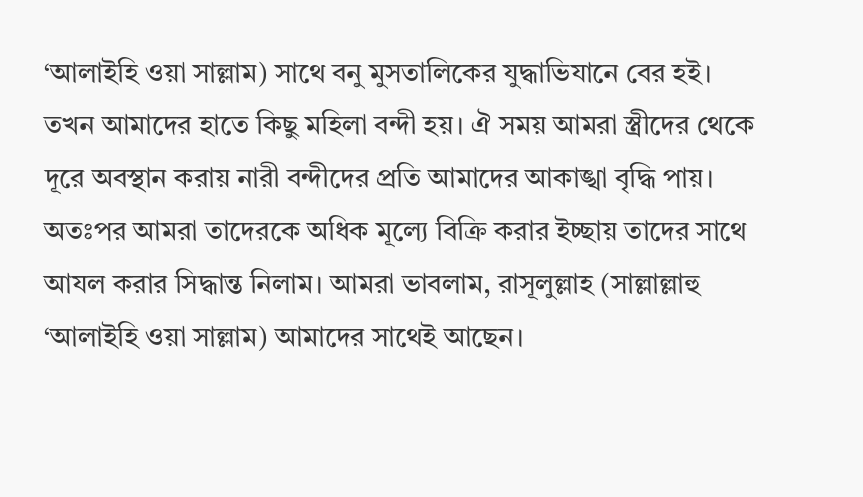‘আলাইহি ওয়া সাল্লাম) সাথে বনু মুসতালিকের যুদ্ধাভিযানে বের হই। তখন আমাদের হাতে কিছু মহিলা বন্দী হয়। ঐ সময় আমরা স্ত্রীদের থেকে দূরে অবস্থান করায় নারী বন্দীদের প্রতি আমাদের আকাঙ্খা বৃদ্ধি পায়। অতঃপর আমরা তাদেরকে অধিক মূল্যে বিক্রি করার ইচ্ছায় তাদের সাথে আযল করার সিদ্ধান্ত নিলাম। আমরা ভাবলাম, রাসূলুল্লাহ (সাল্লাল্লাহু ‘আলাইহি ওয়া সাল্লাম) আমাদের সাথেই আছেন।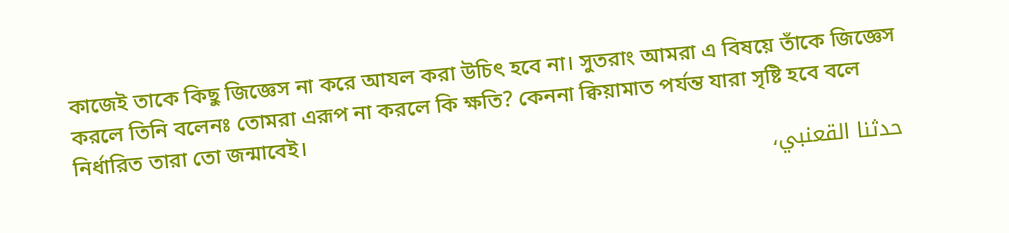কাজেই তাকে কিছু জিজ্ঞেস না করে আযল করা উচিৎ হবে না। সুতরাং আমরা এ বিষয়ে তাঁকে জিজ্ঞেস করলে তিনি বলেনঃ তোমরা এরূপ না করলে কি ক্ষতি? কেননা ক্বিয়ামাত পর্যন্ত যারা সৃষ্টি হবে বলে নির্ধারিত তারা তো জন্মাবেই।
حدثنا القعنبي،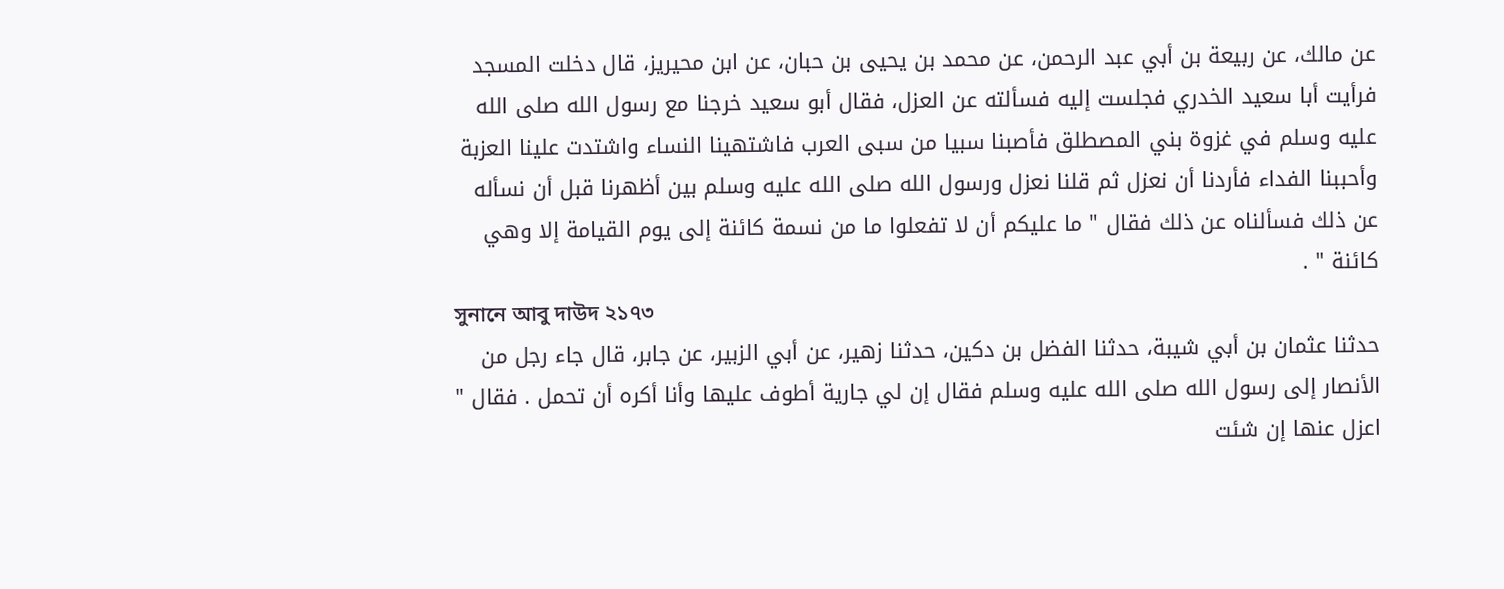عن مالك، عن ربيعة بن أبي عبد الرحمن، عن محمد بن يحيى بن حبان، عن ابن محيريز، قال دخلت المسجد فرأيت أبا سعيد الخدري فجلست إليه فسألته عن العزل، فقال أبو سعيد خرجنا مع رسول الله صلى الله عليه وسلم في غزوة بني المصطلق فأصبنا سبيا من سبى العرب فاشتهينا النساء واشتدت علينا العزبة وأحببنا الفداء فأردنا أن نعزل ثم قلنا نعزل ورسول الله صلى الله عليه وسلم بين أظهرنا قبل أن نسأله عن ذلك فسألناه عن ذلك فقال " ما عليكم أن لا تفعلوا ما من نسمة كائنة إلى يوم القيامة إلا وهي كائنة " .
সুনানে আবু দাউদ ২১৭৩
حدثنا عثمان بن أبي شيبة، حدثنا الفضل بن دكين، حدثنا زهير، عن أبي الزبير، عن جابر، قال جاء رجل من الأنصار إلى رسول الله صلى الله عليه وسلم فقال إن لي جارية أطوف عليها وأنا أكره أن تحمل . فقال " اعزل عنها إن شئت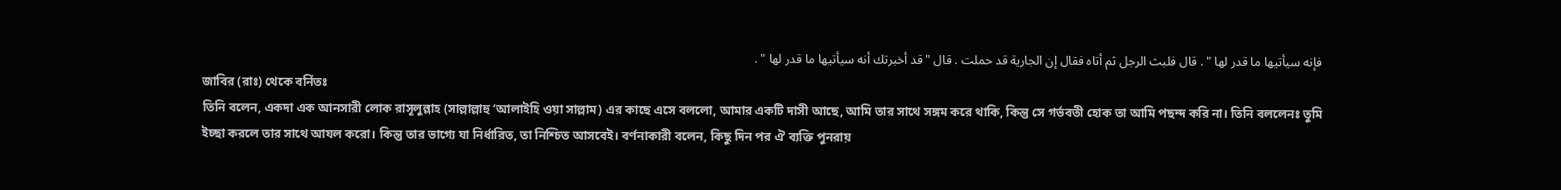فإنه سيأتيها ما قدر لها " . قال فلبث الرجل ثم أتاه فقال إن الجارية قد حملت . قال " قد أخبرتك أنه سيأتيها ما قدر لها " .
জাবির (রাঃ) থেকে বর্নিতঃ
তিনি বলেন, একদা এক আনসারী লোক রাসূলুল্লাহ (সাল্লাল্লাহু ‘আলাইহি ওয়া সাল্লাম) এর কাছে এসে বললো, আমার একটি দাসী আছে, আমি তার সাথে সঙ্গম করে থাকি, কিন্তু সে গর্ভবতী হোক তা আমি পছন্দ করি না। তিনি বললেনঃ তুমি ইচ্ছা করলে তার সাথে আযল করো। কিন্তু তার ভাগ্যে যা নির্ধারিত, তা নিশ্চিত আসবেই। বর্ণনাকারী বলেন, কিছু দিন পর ঐ ব্যক্তি পুনরায়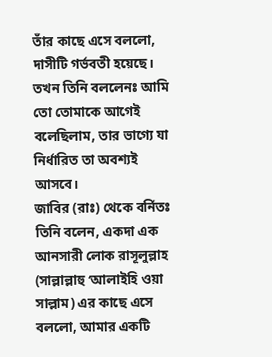তাঁর কাছে এসে বললো, দাসীটি গর্ভবতী হয়েছে। তখন তিনি বললেনঃ আমি তো তোমাকে আগেই বলেছিলাম, তার ভাগ্যে যা নির্ধারিত তা অবশ্যই আসবে।
জাবির (রাঃ) থেকে বর্নিতঃ
তিনি বলেন, একদা এক আনসারী লোক রাসূলুল্লাহ (সাল্লাল্লাহু ‘আলাইহি ওয়া সাল্লাম) এর কাছে এসে বললো, আমার একটি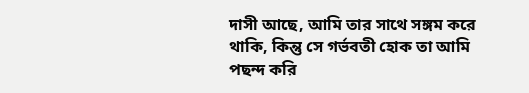দাসী আছে, আমি তার সাথে সঙ্গম করে থাকি, কিন্তু সে গর্ভবতী হোক তা আমি পছন্দ করি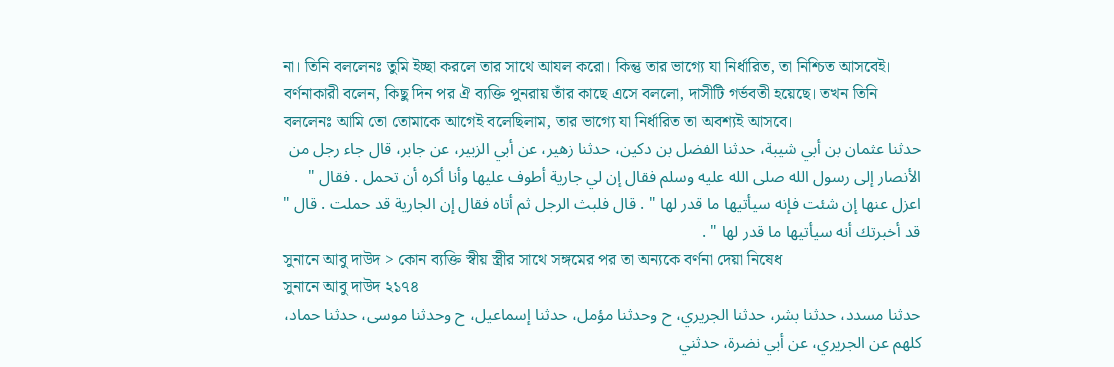না। তিনি বললেনঃ তুমি ইচ্ছা করলে তার সাথে আযল করো। কিন্তু তার ভাগ্যে যা নির্ধারিত, তা নিশ্চিত আসবেই। বর্ণনাকারী বলেন, কিছু দিন পর ঐ ব্যক্তি পুনরায় তাঁর কাছে এসে বললো, দাসীটি গর্ভবতী হয়েছে। তখন তিনি বললেনঃ আমি তো তোমাকে আগেই বলেছিলাম, তার ভাগ্যে যা নির্ধারিত তা অবশ্যই আসবে।
حدثنا عثمان بن أبي شيبة، حدثنا الفضل بن دكين، حدثنا زهير، عن أبي الزبير، عن جابر، قال جاء رجل من الأنصار إلى رسول الله صلى الله عليه وسلم فقال إن لي جارية أطوف عليها وأنا أكره أن تحمل . فقال " اعزل عنها إن شئت فإنه سيأتيها ما قدر لها " . قال فلبث الرجل ثم أتاه فقال إن الجارية قد حملت . قال " قد أخبرتك أنه سيأتيها ما قدر لها " .
সুনানে আবু দাউদ > কোন ব্যক্তি স্বীয় স্ত্রীর সাথে সঙ্গমের পর তা অন্যকে বর্ণনা দেয়া নিষেধ
সুনানে আবু দাউদ ২১৭৪
حدثنا مسدد، حدثنا بشر، حدثنا الجريري، ح وحدثنا مؤمل، حدثنا إسماعيل، ح وحدثنا موسى، حدثنا حماد، كلهم عن الجريري، عن أبي نضرة، حدثني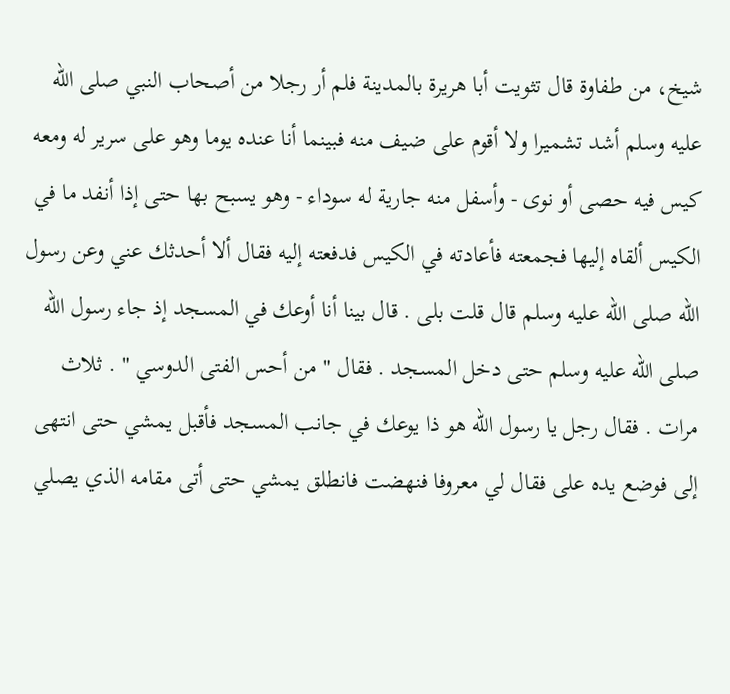شيخ، من طفاوة قال تثويت أبا هريرة بالمدينة فلم أر رجلا من أصحاب النبي صلى الله عليه وسلم أشد تشميرا ولا أقوم على ضيف منه فبينما أنا عنده يوما وهو على سرير له ومعه كيس فيه حصى أو نوى - وأسفل منه جارية له سوداء - وهو يسبح بها حتى إذا أنفد ما في الكيس ألقاه إليها فجمعته فأعادته في الكيس فدفعته إليه فقال ألا أحدثك عني وعن رسول الله صلى الله عليه وسلم قال قلت بلى . قال بينا أنا أوعك في المسجد إذ جاء رسول الله صلى الله عليه وسلم حتى دخل المسجد . فقال " من أحس الفتى الدوسي " . ثلاث مرات . فقال رجل يا رسول الله هو ذا يوعك في جانب المسجد فأقبل يمشي حتى انتهى إلى فوضع يده على فقال لي معروفا فنهضت فانطلق يمشي حتى أتى مقامه الذي يصلي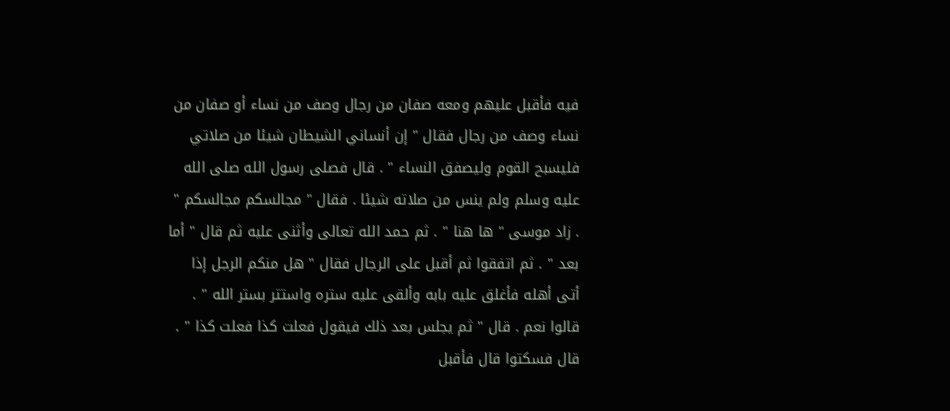فيه فأقبل عليهم ومعه صفان من رجال وصف من نساء أو صفان من نساء وصف من رجال فقال " إن أنساني الشيطان شيئا من صلاتي فليسبح القوم وليصفق النساء " . قال فصلى رسول الله صلى الله عليه وسلم ولم ينس من صلاته شيئا . فقال " مجالسكم مجالسكم " . زاد موسى " ها هنا " . ثم حمد الله تعالى وأثنى عليه ثم قال " أما بعد " . ثم اتفقوا ثم أقبل على الرجال فقال " هل منكم الرجل إذا أتى أهله فأغلق عليه بابه وألقى عليه ستره واستتر بستر الله " . قالوا نعم . قال " ثم يجلس بعد ذلك فيقول فعلت كذا فعلت كذا " . قال فسكتوا قال فأقبل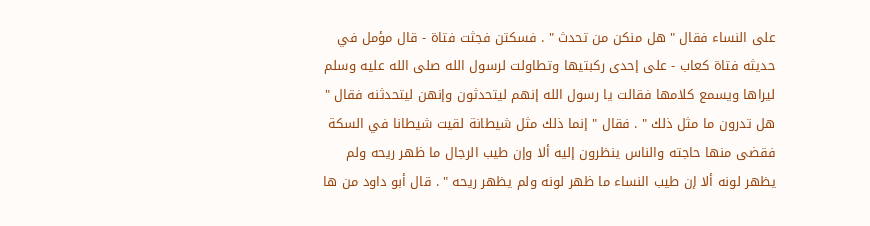على النساء فقال " هل منكن من تحدث " . فسكتن فجثت فتاة - قال مؤمل في حديثه فتاة كعاب - على إحدى ركبتيها وتطاولت لرسول الله صلى الله عليه وسلم ليراها ويسمع كلامها فقالت يا رسول الله إنهم ليتحدثون وإنهن ليتحدثنه فقال " هل تدرون ما مثل ذلك " . فقال " إنما ذلك مثل شيطانة لقيت شيطانا في السكة فقضى منها حاجته والناس ينظرون إليه ألا وإن طيب الرجال ما ظهر ريحه ولم يظهر لونه ألا إن طيب النساء ما ظهر لونه ولم يظهر ريحه " . قال أبو داود من ها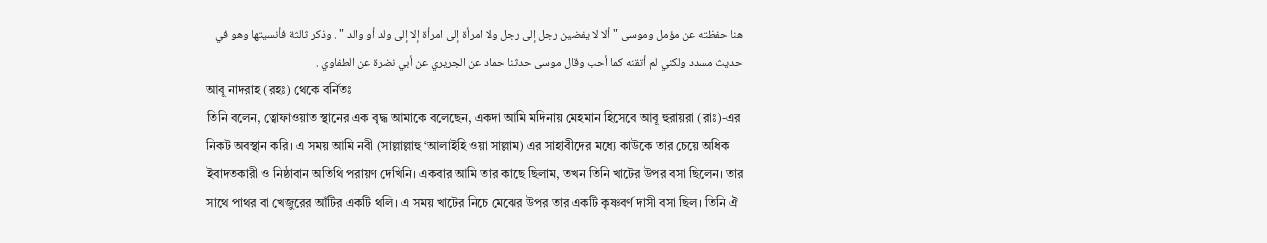هنا حفظته عن مؤمل وموسى " ألا لا يفضين رجل إلى رجل ولا امرأة إلى امرأة إلا إلى ولد أو والد " . وذكر ثالثة فأنسيتها وهو في حديث مسدد ولكني لم أتقنه كما أحب وقال موسى حدثنا حماد عن الجريري عن أبي نضرة عن الطفاوي .
আবূ নাদরাহ (রহঃ) থেকে বর্নিতঃ
তিনি বলেন, ত্বোফাওয়াত স্থানের এক বৃদ্ধ আমাকে বলেছেন, একদা আমি মদিনায় মেহমান হিসেবে আবূ হুরায়রা (রাঃ)-এর নিকট অবস্থান করি। এ সময় আমি নবী (সাল্লাল্লাহু ‘আলাইহি ওয়া সাল্লাম) এর সাহাবীদের মধ্যে কাউকে তার চেয়ে অধিক ইবাদতকারী ও নিষ্ঠাবান অতিথি পরায়ণ দেখিনি। একবার আমি তার কাছে ছিলাম, তখন তিনি খাটের উপর বসা ছিলেন। তার সাথে পাথর বা খেজুরের আঁটির একটি থলি। এ সময় খাটের নিচে মেঝের উপর তার একটি কৃষ্ণবর্ণ দাসী বসা ছিল। তিনি ঐ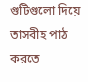গুটিগুলো দিয়ে তাসবীহ পাঠ করতে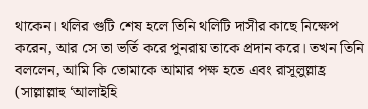থাকেন। থলির গুটি শেষ হলে তিনি থলিটি দাসীর কাছে নিক্ষেপ করেন, আর সে তা ভর্তি করে পুনরায় তাকে প্রদান করে। তখন তিনি বললেন, আমি কি তোমাকে আমার পক্ষ হতে এবং রাসূলুল্লাহ্র (সাল্লাল্লাহু ‘আলাইহি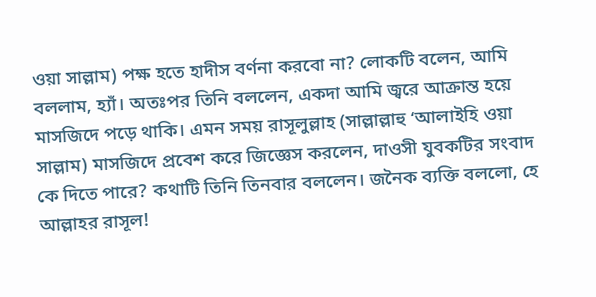ওয়া সাল্লাম) পক্ষ হতে হাদীস বর্ণনা করবো না? লোকটি বলেন, আমি বললাম, হ্যাঁ। অতঃপর তিনি বললেন, একদা আমি জ্বরে আক্রান্ত হয়ে মাসজিদে পড়ে থাকি। এমন সময় রাসূলুল্লাহ (সাল্লাল্লাহু ‘আলাইহি ওয়া সাল্লাম) মাসজিদে প্রবেশ করে জিজ্ঞেস করলেন, দাওসী যুবকটির সংবাদ কে দিতে পারে? কথাটি তিনি তিনবার বললেন। জনৈক ব্যক্তি বললো, হে আল্লাহর রাসূল!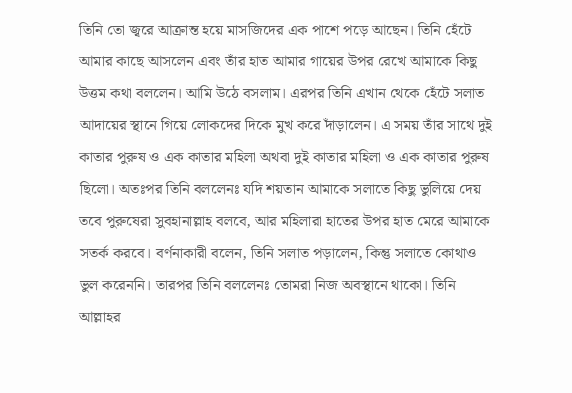তিনি তো জ্বরে আক্রান্ত হয়ে মাসজিদের এক পাশে পড়ে আছেন। তিনি হেঁটে আমার কাছে আসলেন এবং তাঁর হাত আমার গায়ের উপর রেখে আমাকে কিছু উত্তম কথা বললেন। আমি উঠে বসলাম। এরপর তিনি এখান থেকে হেঁটে সলাত আদায়ের স্থানে গিয়ে লোকদের দিকে মুখ করে দাঁড়ালেন। এ সময় তাঁর সাথে দুই কাতার পুরুষ ও এক কাতার মহিলা অথবা দুই কাতার মহিলা ও এক কাতার পুরুষ ছিলো। অতঃপর তিনি বললেনঃ যদি শয়তান আমাকে সলাতে কিছু ভুলিয়ে দেয় তবে পুরুষেরা সুবহানাল্লাহ বলবে, আর মহিলারা হাতের উপর হাত মেরে আমাকে সতর্ক করবে। বর্ণনাকারী বলেন, তিনি সলাত পড়ালেন, কিন্তু সলাতে কোথাও ভুল করেননি। তারপর তিনি বললেনঃ তোমরা নিজ অবস্থানে থাকো। তিনি আল্লাহর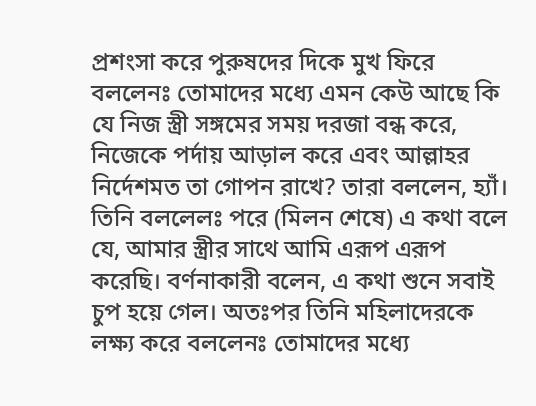প্রশংসা করে পুরুষদের দিকে মুখ ফিরে বললেনঃ তোমাদের মধ্যে এমন কেউ আছে কি যে নিজ স্ত্রী সঙ্গমের সময় দরজা বন্ধ করে, নিজেকে পর্দায় আড়াল করে এবং আল্লাহর নির্দেশমত তা গোপন রাখে? তারা বললেন, হ্যাঁ। তিনি বললেলঃ পরে (মিলন শেষে) এ কথা বলে যে, আমার স্ত্রীর সাথে আমি এরূপ এরূপ করেছি। বর্ণনাকারী বলেন, এ কথা শুনে সবাই চুপ হয়ে গেল। অতঃপর তিনি মহিলাদেরকে লক্ষ্য করে বললেনঃ তোমাদের মধ্যে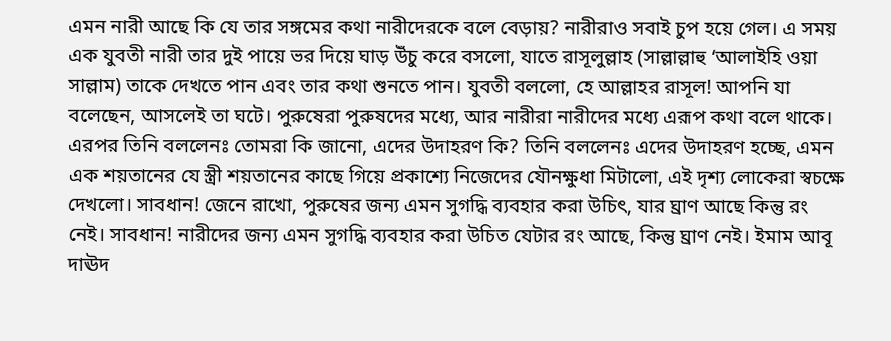এমন নারী আছে কি যে তার সঙ্গমের কথা নারীদেরকে বলে বেড়ায়? নারীরাও সবাই চুপ হয়ে গেল। এ সময় এক যুবতী নারী তার দুই পায়ে ভর দিয়ে ঘাড় উঁচু করে বসলো, যাতে রাসূলুল্লাহ (সাল্লাল্লাহু ‘আলাইহি ওয়া সাল্লাম) তাকে দেখতে পান এবং তার কথা শুনতে পান। যুবতী বললো, হে আল্লাহর রাসূল! আপনি যা বলেছেন, আসলেই তা ঘটে। পুরুষেরা পুরুষদের মধ্যে, আর নারীরা নারীদের মধ্যে এরূপ কথা বলে থাকে। এরপর তিনি বললেনঃ তোমরা কি জানো, এদের উদাহরণ কি? তিনি বললেনঃ এদের উদাহরণ হচ্ছে, এমন এক শয়তানের যে স্ত্রী শয়তানের কাছে গিয়ে প্রকাশ্যে নিজেদের যৌনক্ষুধা মিটালো, এই দৃশ্য লোকেরা স্বচক্ষে দেখলো। সাবধান! জেনে রাখো, পুরুষের জন্য এমন সুগদ্ধি ব্যবহার করা উচিৎ, যার ঘ্রাণ আছে কিন্তু রং নেই। সাবধান! নারীদের জন্য এমন সুগদ্ধি ব্যবহার করা উচিত যেটার রং আছে, কিন্তু ঘ্রাণ নেই। ইমাম আবূ দাঊদ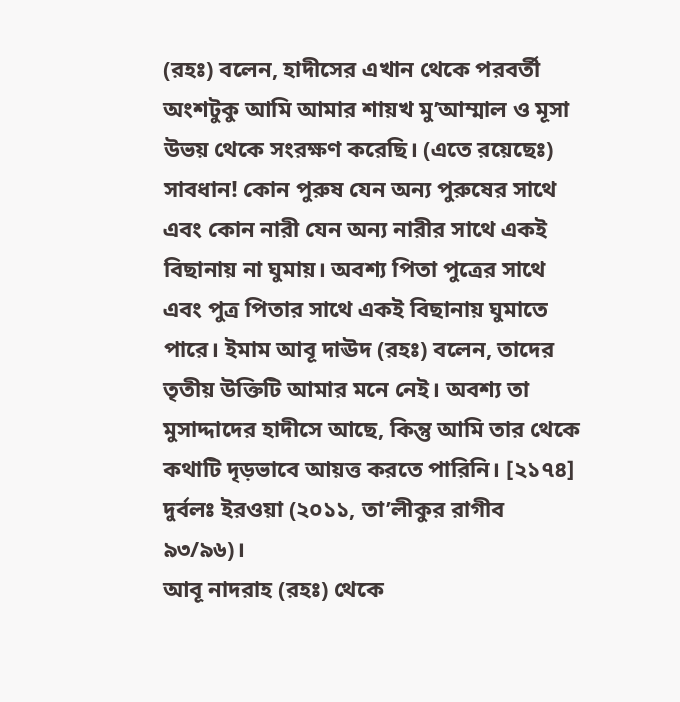(রহঃ) বলেন, হাদীসের এখান থেকে পরবর্তী অংশটুকু আমি আমার শায়খ মু’আম্মাল ও মূসা উভয় থেকে সংরক্ষণ করেছি। (এতে রয়েছেঃ) সাবধান! কোন পুরুষ যেন অন্য পুরুষের সাথে এবং কোন নারী যেন অন্য নারীর সাথে একই বিছানায় না ঘুমায়। অবশ্য পিতা পুত্রের সাথে এবং পুত্র পিতার সাথে একই বিছানায় ঘুমাতে পারে। ইমাম আবূ দাঊদ (রহঃ) বলেন, তাদের তৃতীয় উক্তিটি আমার মনে নেই। অবশ্য তা মুসাদ্দাদের হাদীসে আছে, কিন্তু আমি তার থেকে কথাটি দৃড়ভাবে আয়ত্ত করতে পারিনি। [২১৭৪] দুর্বলঃ ইরওয়া (২০১১, তা’লীকুর রাগীব ৯৩/৯৬)।
আবূ নাদরাহ (রহঃ) থেকে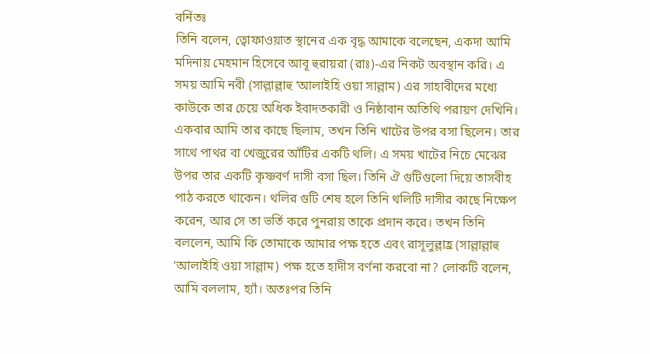বর্নিতঃ
তিনি বলেন, ত্বোফাওয়াত স্থানের এক বৃদ্ধ আমাকে বলেছেন, একদা আমি মদিনায় মেহমান হিসেবে আবূ হুরায়রা (রাঃ)-এর নিকট অবস্থান করি। এ সময় আমি নবী (সাল্লাল্লাহু ‘আলাইহি ওয়া সাল্লাম) এর সাহাবীদের মধ্যে কাউকে তার চেয়ে অধিক ইবাদতকারী ও নিষ্ঠাবান অতিথি পরায়ণ দেখিনি। একবার আমি তার কাছে ছিলাম, তখন তিনি খাটের উপর বসা ছিলেন। তার সাথে পাথর বা খেজুরের আঁটির একটি থলি। এ সময় খাটের নিচে মেঝের উপর তার একটি কৃষ্ণবর্ণ দাসী বসা ছিল। তিনি ঐ গুটিগুলো দিয়ে তাসবীহ পাঠ করতে থাকেন। থলির গুটি শেষ হলে তিনি থলিটি দাসীর কাছে নিক্ষেপ করেন, আর সে তা ভর্তি করে পুনরায় তাকে প্রদান করে। তখন তিনি বললেন, আমি কি তোমাকে আমার পক্ষ হতে এবং রাসূলুল্লাহ্র (সাল্লাল্লাহু ‘আলাইহি ওয়া সাল্লাম) পক্ষ হতে হাদীস বর্ণনা করবো না? লোকটি বলেন, আমি বললাম, হ্যাঁ। অতঃপর তিনি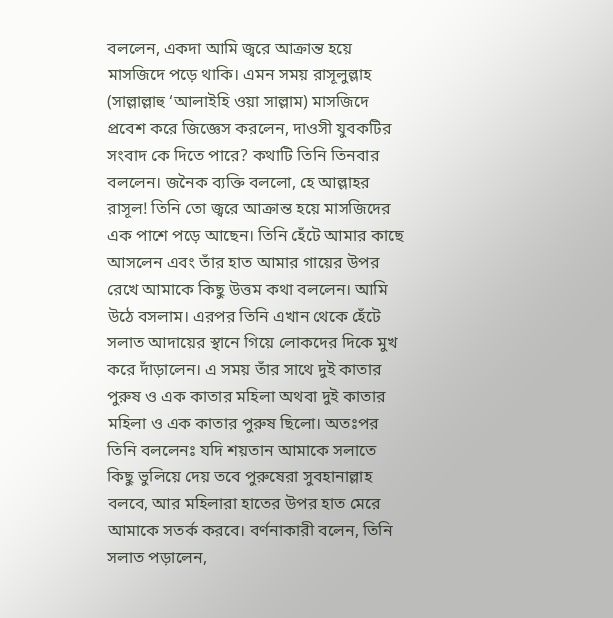বললেন, একদা আমি জ্বরে আক্রান্ত হয়ে মাসজিদে পড়ে থাকি। এমন সময় রাসূলুল্লাহ (সাল্লাল্লাহু ‘আলাইহি ওয়া সাল্লাম) মাসজিদে প্রবেশ করে জিজ্ঞেস করলেন, দাওসী যুবকটির সংবাদ কে দিতে পারে? কথাটি তিনি তিনবার বললেন। জনৈক ব্যক্তি বললো, হে আল্লাহর রাসূল! তিনি তো জ্বরে আক্রান্ত হয়ে মাসজিদের এক পাশে পড়ে আছেন। তিনি হেঁটে আমার কাছে আসলেন এবং তাঁর হাত আমার গায়ের উপর রেখে আমাকে কিছু উত্তম কথা বললেন। আমি উঠে বসলাম। এরপর তিনি এখান থেকে হেঁটে সলাত আদায়ের স্থানে গিয়ে লোকদের দিকে মুখ করে দাঁড়ালেন। এ সময় তাঁর সাথে দুই কাতার পুরুষ ও এক কাতার মহিলা অথবা দুই কাতার মহিলা ও এক কাতার পুরুষ ছিলো। অতঃপর তিনি বললেনঃ যদি শয়তান আমাকে সলাতে কিছু ভুলিয়ে দেয় তবে পুরুষেরা সুবহানাল্লাহ বলবে, আর মহিলারা হাতের উপর হাত মেরে আমাকে সতর্ক করবে। বর্ণনাকারী বলেন, তিনি সলাত পড়ালেন,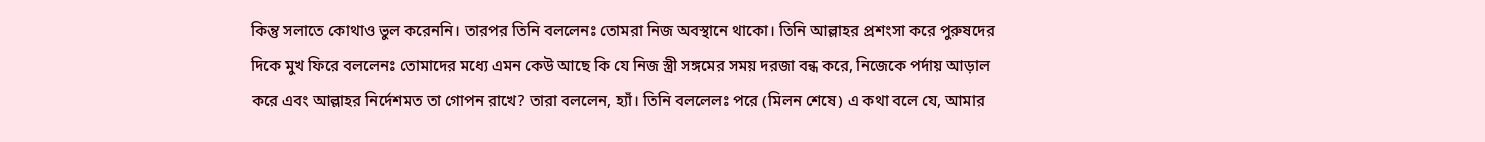কিন্তু সলাতে কোথাও ভুল করেননি। তারপর তিনি বললেনঃ তোমরা নিজ অবস্থানে থাকো। তিনি আল্লাহর প্রশংসা করে পুরুষদের দিকে মুখ ফিরে বললেনঃ তোমাদের মধ্যে এমন কেউ আছে কি যে নিজ স্ত্রী সঙ্গমের সময় দরজা বন্ধ করে, নিজেকে পর্দায় আড়াল করে এবং আল্লাহর নির্দেশমত তা গোপন রাখে? তারা বললেন, হ্যাঁ। তিনি বললেলঃ পরে (মিলন শেষে) এ কথা বলে যে, আমার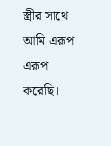স্ত্রীর সাথে আমি এরূপ এরূপ করেছি।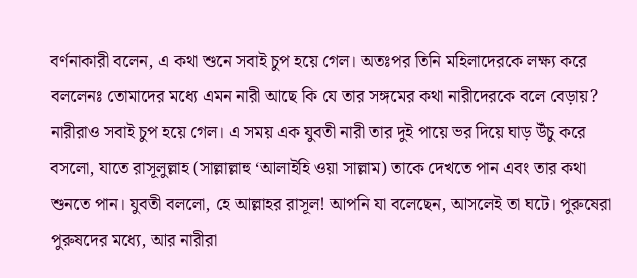বর্ণনাকারী বলেন, এ কথা শুনে সবাই চুপ হয়ে গেল। অতঃপর তিনি মহিলাদেরকে লক্ষ্য করে বললেনঃ তোমাদের মধ্যে এমন নারী আছে কি যে তার সঙ্গমের কথা নারীদেরকে বলে বেড়ায়? নারীরাও সবাই চুপ হয়ে গেল। এ সময় এক যুবতী নারী তার দুই পায়ে ভর দিয়ে ঘাড় উঁচু করে বসলো, যাতে রাসূলুল্লাহ (সাল্লাল্লাহু ‘আলাইহি ওয়া সাল্লাম) তাকে দেখতে পান এবং তার কথা শুনতে পান। যুবতী বললো, হে আল্লাহর রাসূল! আপনি যা বলেছেন, আসলেই তা ঘটে। পুরুষেরা পুরুষদের মধ্যে, আর নারীরা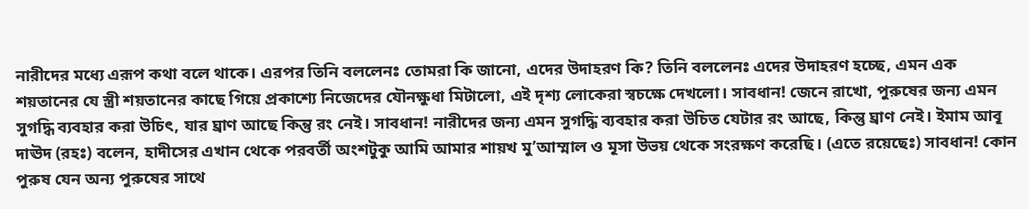নারীদের মধ্যে এরূপ কথা বলে থাকে। এরপর তিনি বললেনঃ তোমরা কি জানো, এদের উদাহরণ কি? তিনি বললেনঃ এদের উদাহরণ হচ্ছে, এমন এক শয়তানের যে স্ত্রী শয়তানের কাছে গিয়ে প্রকাশ্যে নিজেদের যৌনক্ষুধা মিটালো, এই দৃশ্য লোকেরা স্বচক্ষে দেখলো। সাবধান! জেনে রাখো, পুরুষের জন্য এমন সুগদ্ধি ব্যবহার করা উচিৎ, যার ঘ্রাণ আছে কিন্তু রং নেই। সাবধান! নারীদের জন্য এমন সুগদ্ধি ব্যবহার করা উচিত যেটার রং আছে, কিন্তু ঘ্রাণ নেই। ইমাম আবূ দাঊদ (রহঃ) বলেন, হাদীসের এখান থেকে পরবর্তী অংশটুকু আমি আমার শায়খ মু’আম্মাল ও মূসা উভয় থেকে সংরক্ষণ করেছি। (এতে রয়েছেঃ) সাবধান! কোন পুরুষ যেন অন্য পুরুষের সাথে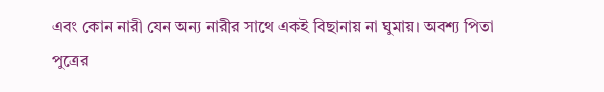এবং কোন নারী যেন অন্য নারীর সাথে একই বিছানায় না ঘুমায়। অবশ্য পিতা পুত্রের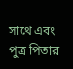সাথে এবং পুত্র পিতার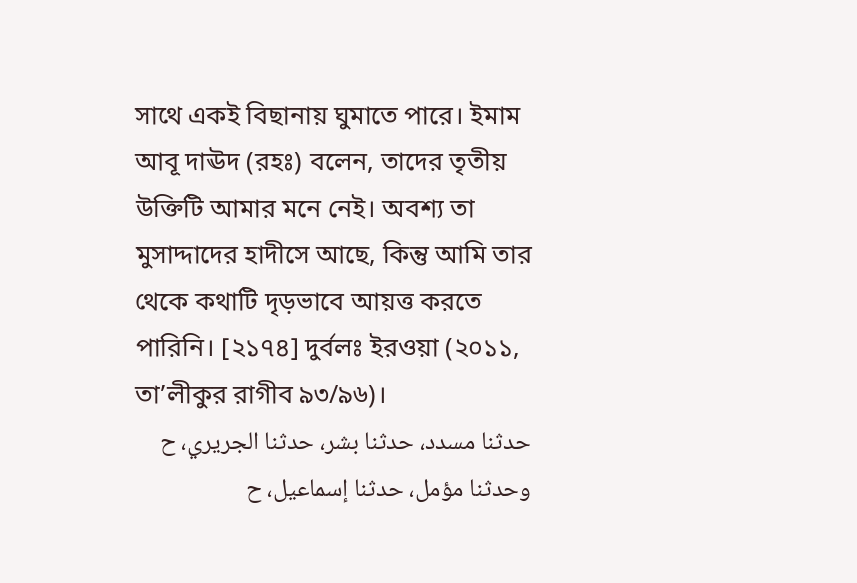সাথে একই বিছানায় ঘুমাতে পারে। ইমাম আবূ দাঊদ (রহঃ) বলেন, তাদের তৃতীয় উক্তিটি আমার মনে নেই। অবশ্য তা মুসাদ্দাদের হাদীসে আছে, কিন্তু আমি তার থেকে কথাটি দৃড়ভাবে আয়ত্ত করতে পারিনি। [২১৭৪] দুর্বলঃ ইরওয়া (২০১১, তা’লীকুর রাগীব ৯৩/৯৬)।
حدثنا مسدد، حدثنا بشر، حدثنا الجريري، ح وحدثنا مؤمل، حدثنا إسماعيل، ح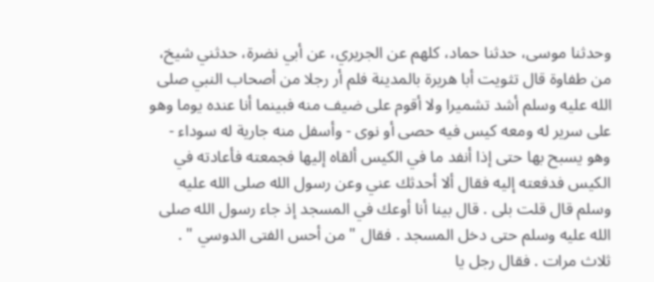وحدثنا موسى، حدثنا حماد، كلهم عن الجريري، عن أبي نضرة، حدثني شيخ، من طفاوة قال تثويت أبا هريرة بالمدينة فلم أر رجلا من أصحاب النبي صلى الله عليه وسلم أشد تشميرا ولا أقوم على ضيف منه فبينما أنا عنده يوما وهو على سرير له ومعه كيس فيه حصى أو نوى - وأسفل منه جارية له سوداء - وهو يسبح بها حتى إذا أنفد ما في الكيس ألقاه إليها فجمعته فأعادته في الكيس فدفعته إليه فقال ألا أحدثك عني وعن رسول الله صلى الله عليه وسلم قال قلت بلى . قال بينا أنا أوعك في المسجد إذ جاء رسول الله صلى الله عليه وسلم حتى دخل المسجد . فقال " من أحس الفتى الدوسي " . ثلاث مرات . فقال رجل يا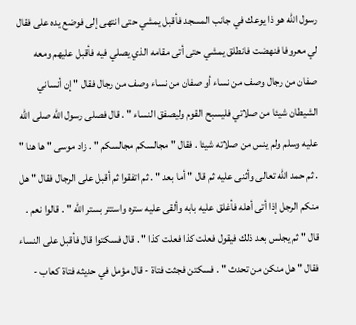رسول الله هو ذا يوعك في جانب المسجد فأقبل يمشي حتى انتهى إلى فوضع يده على فقال لي معروفا فنهضت فانطلق يمشي حتى أتى مقامه الذي يصلي فيه فأقبل عليهم ومعه صفان من رجال وصف من نساء أو صفان من نساء وصف من رجال فقال " إن أنساني الشيطان شيئا من صلاتي فليسبح القوم وليصفق النساء " . قال فصلى رسول الله صلى الله عليه وسلم ولم ينس من صلاته شيئا . فقال " مجالسكم مجالسكم " . زاد موسى " ها هنا " . ثم حمد الله تعالى وأثنى عليه ثم قال " أما بعد " . ثم اتفقوا ثم أقبل على الرجال فقال " هل منكم الرجل إذا أتى أهله فأغلق عليه بابه وألقى عليه ستره واستتر بستر الله " . قالوا نعم . قال " ثم يجلس بعد ذلك فيقول فعلت كذا فعلت كذا " . قال فسكتوا قال فأقبل على النساء فقال " هل منكن من تحدث " . فسكتن فجثت فتاة - قال مؤمل في حديثه فتاة كعاب -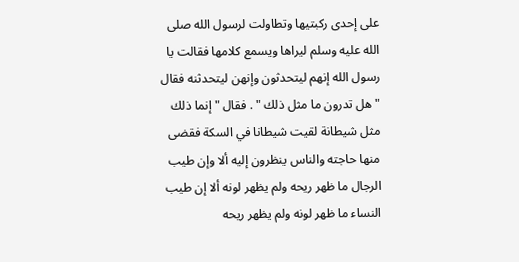على إحدى ركبتيها وتطاولت لرسول الله صلى الله عليه وسلم ليراها ويسمع كلامها فقالت يا رسول الله إنهم ليتحدثون وإنهن ليتحدثنه فقال " هل تدرون ما مثل ذلك " . فقال " إنما ذلك مثل شيطانة لقيت شيطانا في السكة فقضى منها حاجته والناس ينظرون إليه ألا وإن طيب الرجال ما ظهر ريحه ولم يظهر لونه ألا إن طيب النساء ما ظهر لونه ولم يظهر ريحه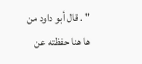" . قال أبو داود من ها هنا حفظته عن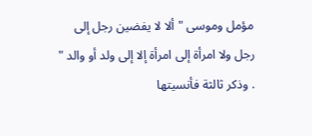مؤمل وموسى " ألا لا يفضين رجل إلى رجل ولا امرأة إلى امرأة إلا إلى ولد أو والد " . وذكر ثالثة فأنسيتها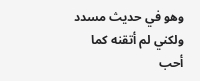وهو في حديث مسدد ولكني لم أتقنه كما أحب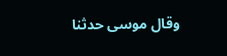وقال موسى حدثنا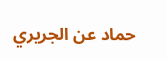حماد عن الجريري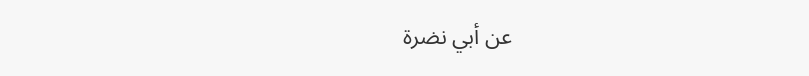عن أبي نضرة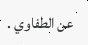عن الطفاوي .